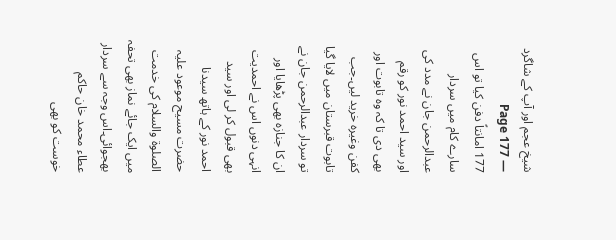شیخ عجم اور آپ کے شاگرد — Page 177
177 امانتاً دفن کیا تو اس سارے کام میں سردار عبدالرحمن جان نے مدد کی اور سید احمد نور کو رقم بھی دی تا کہ وہ تابوت اور کفن وغیرہ خرید لیں۔جب تابوت قبرستان میں لایا گیا تو سردار عبدالرحمن جان نے ان کا جنازہ بھی پڑھایا اور انہی دنوں اس نے احمدیت بھی قبول کر لی اور سید احمد نور کے ہاتھ سیدنا حضرت مسیح موعود علیہ الصلوۃ والسلام کی خدمت میں ایک جائے نماز بھی تحفہ بھجوائی۔اس وجہ سے سردار عطاء محمد خان حاکم خوست کو بھی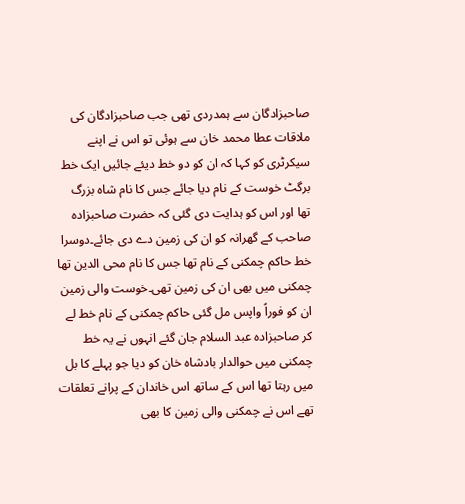صاحبزادگان سے ہمدردی تھی جب صاحبزادگان کی ملاقات عطا محمد خان سے ہوئی تو اس نے اپنے سیکرٹری کو کہا کہ ان کو دو خط دیئے جائیں ایک خط برگٹ خوست کے نام دیا جائے جس کا نام شاہ بزرگ تھا اور اس کو ہدایت دی گئی کہ حضرت صاحبزادہ صاحب کے گھرانہ کو ان کی زمین دے دی جائے۔دوسرا خط حاکم چمکنی کے نام تھا جس کا نام محی الدین تھا چمکنی میں بھی ان کی زمین تھی۔خوست والی زمین ان کو فوراً واپس مل گئی حاکم چمکنی کے نام خط لے کر صاحبزادہ عبد السلام جان گئے انہوں نے یہ خط چمکنی میں حوالدار بادشاہ خان کو دیا جو پہلے کا بل میں رہتا تھا اس کے ساتھ اس خاندان کے پرانے تعلقات تھے اس نے چمکنی والی زمین کا بھی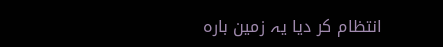انتظام کر دیا یہ زمین بارہ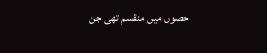حصوں میں منقسم تھی جن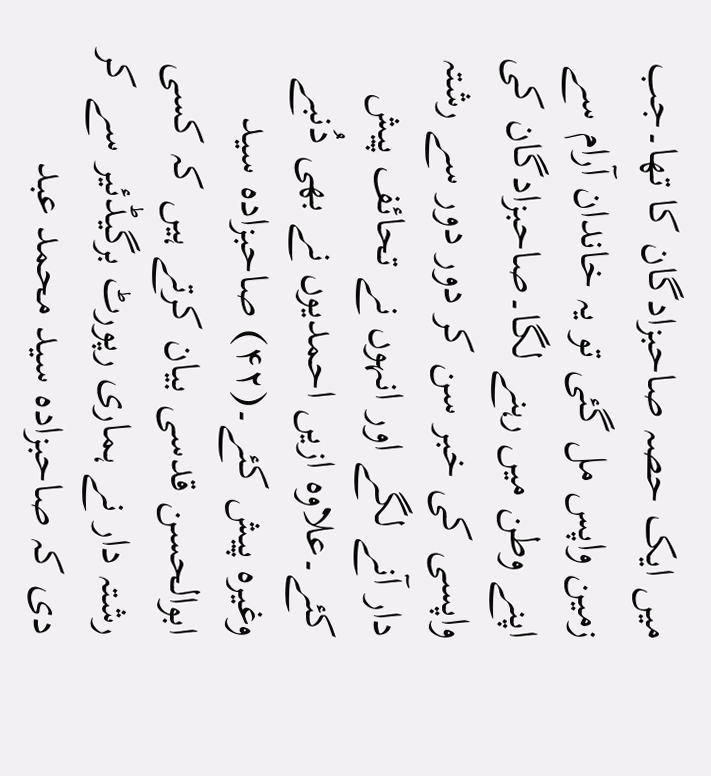میں ایک حصہ صاحبزادگان کا تھا۔جب زمین واپس مل گئی تو یہ خاندان آرام سے اپنے وطن میں رہنے لگا۔صاحبزادگان کی واپسی کی خبر سن کر دور دور سے رشتہ دار آنے لگے اور انہوں نے تحائف پیش کئے۔علاوہ ازیں احمدیوں نے بھی دُنبے وغیرہ پیش کئے۔(۴۲) صاحبزادہ سید ابوالحسن قدسی بیان کرتے ہیں کہ کسی رشتہ دار نے ہماری رپورٹ برگیڈئیر سے کر دی کہ صاحبزادہ سید محمد عبد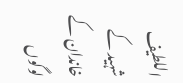اللطیف شہید کے خاندان کے لوگوں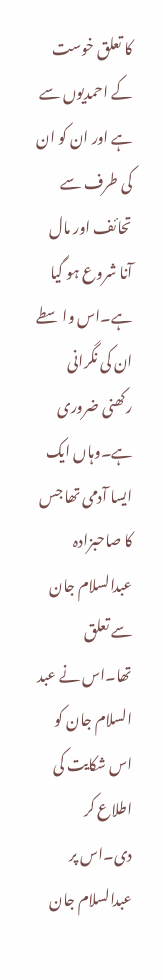کا تعلق خوست کے احمدیوں سے ہے اور ان کو ان کی طرف سے تحائف اور مال آنا شروع ہو گیا ہے۔اس واسطے ان کی نگرانی رکھنی ضروری ہے۔وہاں ایک ایسا آدمی تھا جس کا صاحبزادہ عبدالسلام جان سے تعلق تھا۔اس نے عبد السلام جان کو اس شکایت کی اطلاع کر دی۔اس پر عبدالسلام جان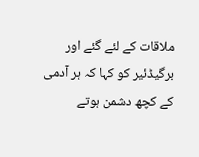ملاقات کے لئے گئے اور برگیڈئیر کو کہا کہ ہر آدمی کے کچھ دشمن ہوتے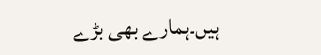ہیں۔ہمارے بھی بڑے